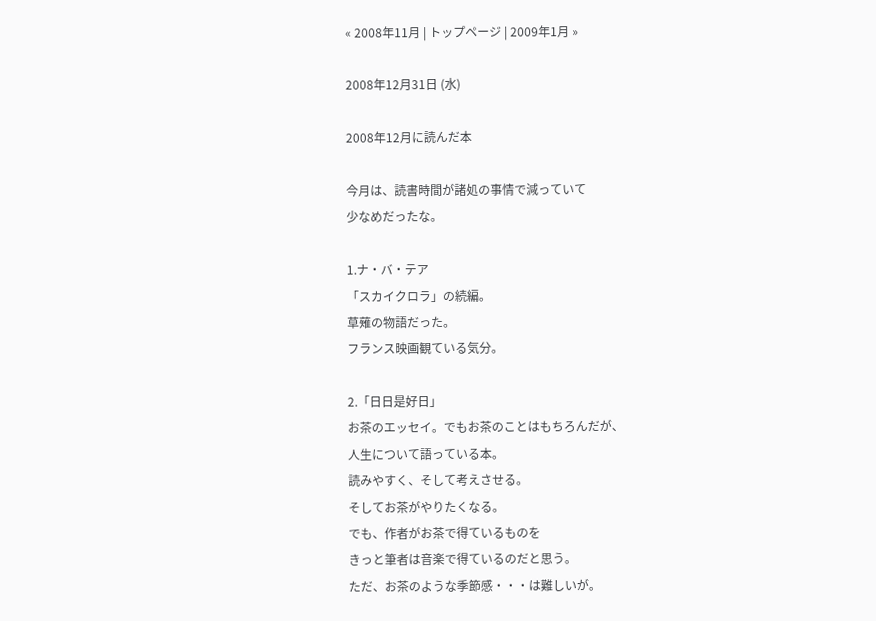« 2008年11月 | トップページ | 2009年1月 »

2008年12月31日 (水)

2008年12月に読んだ本

今月は、読書時間が諸処の事情で減っていて
少なめだったな。

1.ナ・バ・テア
「スカイクロラ」の続編。
草薙の物語だった。
フランス映画観ている気分。

2.「日日是好日」
お茶のエッセイ。でもお茶のことはもちろんだが、
人生について語っている本。
読みやすく、そして考えさせる。
そしてお茶がやりたくなる。
でも、作者がお茶で得ているものを
きっと筆者は音楽で得ているのだと思う。
ただ、お茶のような季節感・・・は難しいが。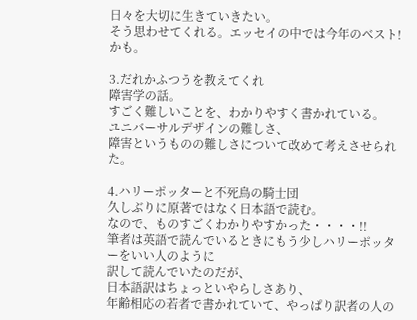日々を大切に生きていきたい。
そう思わせてくれる。エッセイの中では今年のベスト!かも。

3.だれかふつうを教えてくれ
障害学の話。
すごく難しいことを、わかりやすく書かれている。
ユニバーサルデザインの難しさ、
障害というものの難しさについて改めて考えさせられた。

4.ハリーポッターと不死鳥の騎士団
久しぶりに原著ではなく日本語で読む。
なので、ものすごくわかりやすかった・・・・!!
筆者は英語で読んでいるときにもう少しハリーポッターをいい人のように
訳して読んでいたのだが、
日本語訳はちょっといやらしさあり、
年齢相応の若者で書かれていて、やっぱり訳者の人の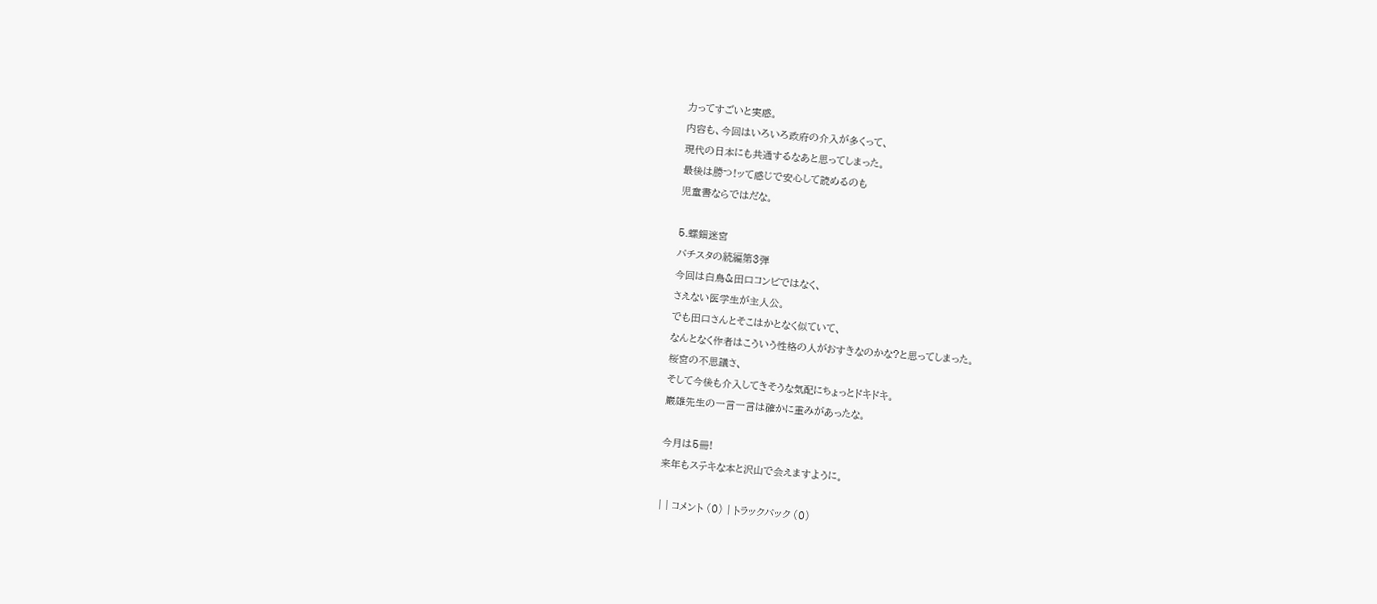力ってすごいと実感。
内容も、今回はいろいろ政府の介入が多くって、
現代の日本にも共通するなあと思ってしまった。
最後は勝つ!ッて感じで安心して読めるのも
児童書ならではだな。

5.螺鈿迷宮
バチスタの続編第3弾
今回は白鳥&田口コンビではなく、
さえない医学生が主人公。
でも田口さんとそこはかとなく似ていて、
なんとなく作者はこういう性格の人がおすきなのかな?と思ってしまった。
桜宮の不思議さ、
そして今後も介入してきそうな気配にちょっとドキドキ。
巌雄先生の一言一言は確かに重みがあったな。

今月は5冊!
来年もステキな本と沢山で会えますように。

| | コメント (0) | トラックバック (0)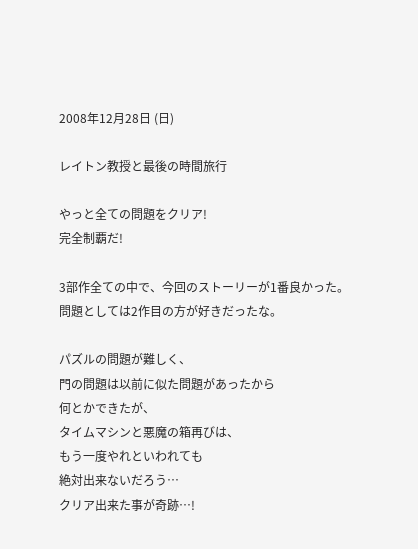2008年12月28日 (日)

レイトン教授と最後の時間旅行

やっと全ての問題をクリア!
完全制覇だ!

3部作全ての中で、今回のストーリーが1番良かった。
問題としては2作目の方が好きだったな。

パズルの問題が難しく、
門の問題は以前に似た問題があったから
何とかできたが、
タイムマシンと悪魔の箱再びは、
もう一度やれといわれても
絶対出来ないだろう…
クリア出来た事が奇跡…!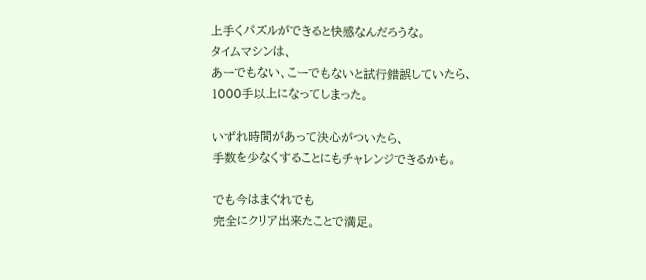上手くパズルができると快感なんだろうな。
タイムマシンは、
あーでもない、こーでもないと試行錯誤していたら、
1000手以上になってしまった。

いずれ時間があって決心がついたら、
手数を少なくすることにもチャレンジできるかも。

でも今はまぐれでも
完全にクリア出来たことで満足。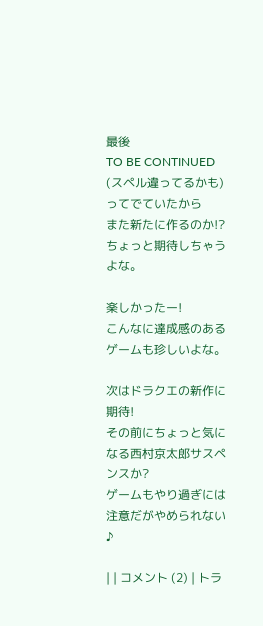最後
TO BE CONTINUED
(スペル違ってるかも)
ってでていたから
また新たに作るのか!?
ちょっと期待しちゃうよな。

楽しかったー!
こんなに達成感のあるゲームも珍しいよな。

次はドラクエの新作に期待!
その前にちょっと気になる西村京太郎サスペンスか?
ゲームもやり過ぎには注意だがやめられない♪

| | コメント (2) | トラ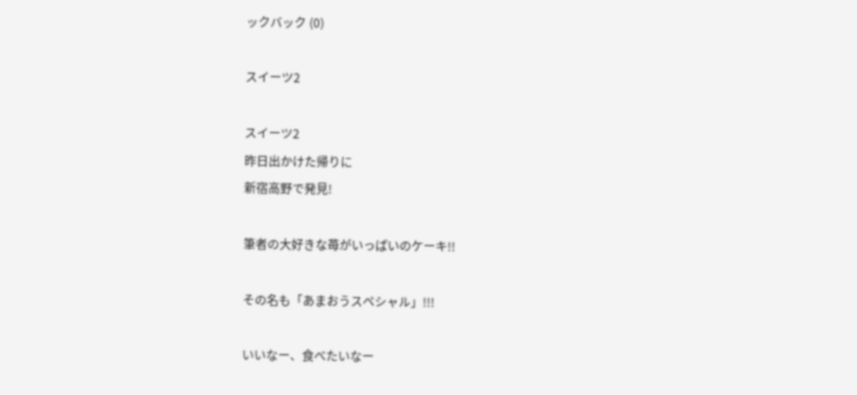ックバック (0)

スイーツ2

スイーツ2
昨日出かけた帰りに
新宿高野で発見!

筆者の大好きな苺がいっぱいのケーキ!!

その名も「あまおうスペシャル」!!!

いいなー、食べたいなー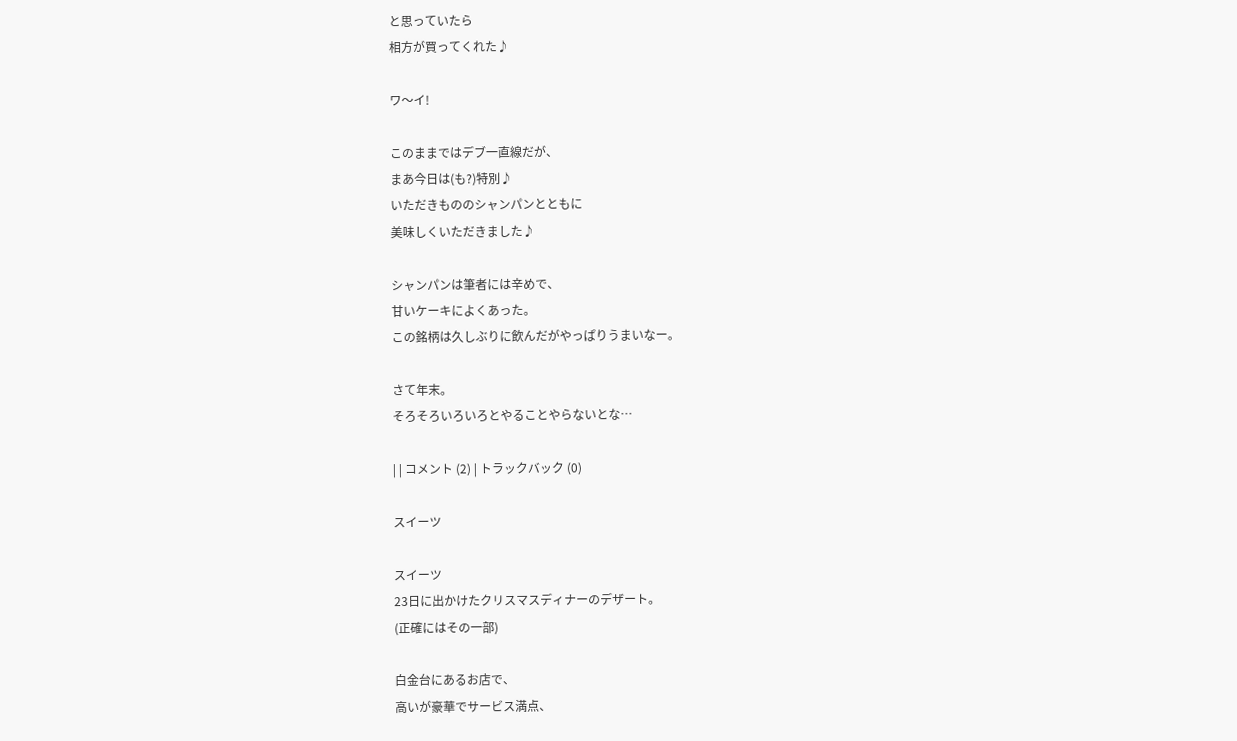と思っていたら
相方が買ってくれた♪

ワ〜イ!

このままではデブ一直線だが、
まあ今日は(も?)特別♪
いただきもののシャンパンとともに
美味しくいただきました♪

シャンパンは筆者には辛めで、
甘いケーキによくあった。
この銘柄は久しぶりに飲んだがやっぱりうまいなー。

さて年末。
そろそろいろいろとやることやらないとな…

| | コメント (2) | トラックバック (0)

スイーツ

スイーツ
23日に出かけたクリスマスディナーのデザート。
(正確にはその一部)

白金台にあるお店で、
高いが豪華でサービス満点、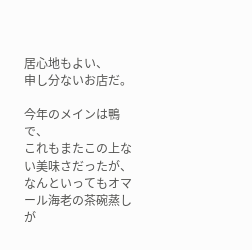居心地もよい、
申し分ないお店だ。

今年のメインは鴨で、
これもまたこの上ない美味さだったが、
なんといってもオマール海老の茶碗蒸しが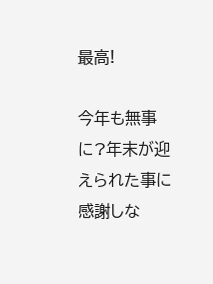最高!

今年も無事に?年末が迎えられた事に感謝しな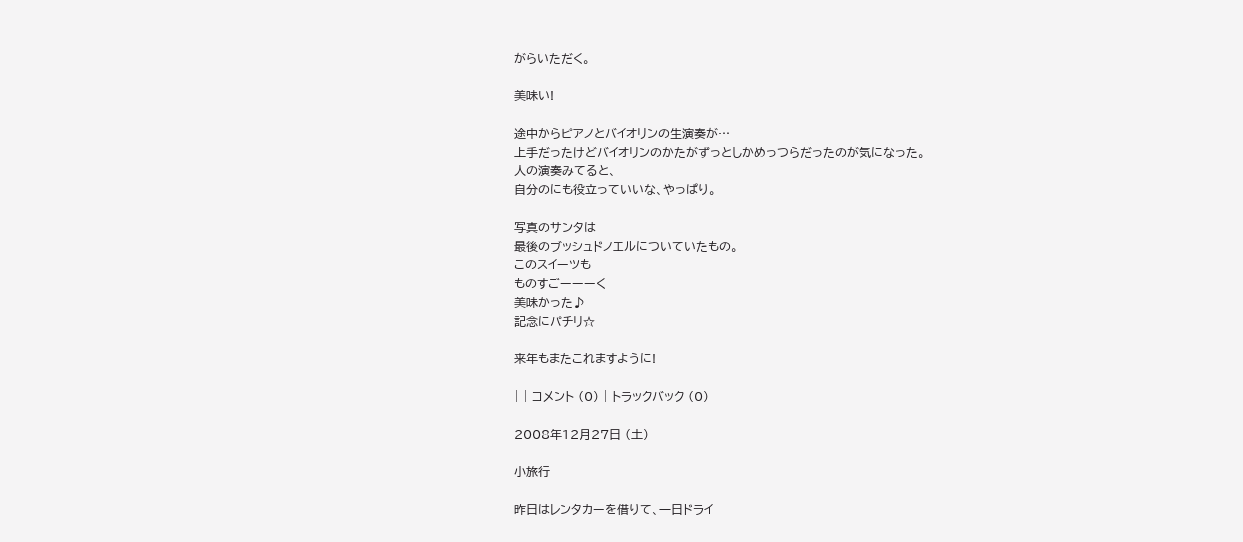がらいただく。

美味い!

途中からピアノとバイオリンの生演奏が…
上手だったけどバイオリンのかたがずっとしかめっつらだったのが気になった。
人の演奏みてると、
自分のにも役立っていいな、やっぱり。

写真のサンタは
最後のブッシュドノエルについていたもの。
このスイーツも
ものすごーーーく
美味かった♪
記念にパチリ☆

来年もまたこれますように!

| | コメント (0) | トラックバック (0)

2008年12月27日 (土)

小旅行

昨日はレンタカーを借りて、一日ドライ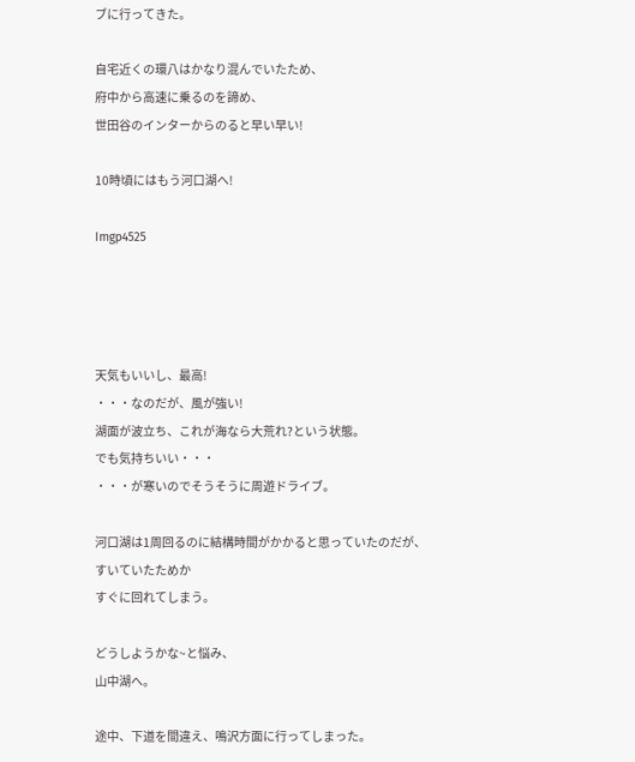ブに行ってきた。

自宅近くの環八はかなり混んでいたため、
府中から高速に乗るのを諦め、
世田谷のインターからのると早い早い!

10時頃にはもう河口湖へ!

Imgp4525




天気もいいし、最高!
・・・なのだが、風が強い!
湖面が波立ち、これが海なら大荒れ?という状態。
でも気持ちいい・・・
・・・が寒いのでそうそうに周遊ドライブ。

河口湖は1周回るのに結構時間がかかると思っていたのだが、
すいていたためか
すぐに回れてしまう。

どうしようかな~と悩み、
山中湖へ。

途中、下道を間違え、鳴沢方面に行ってしまった。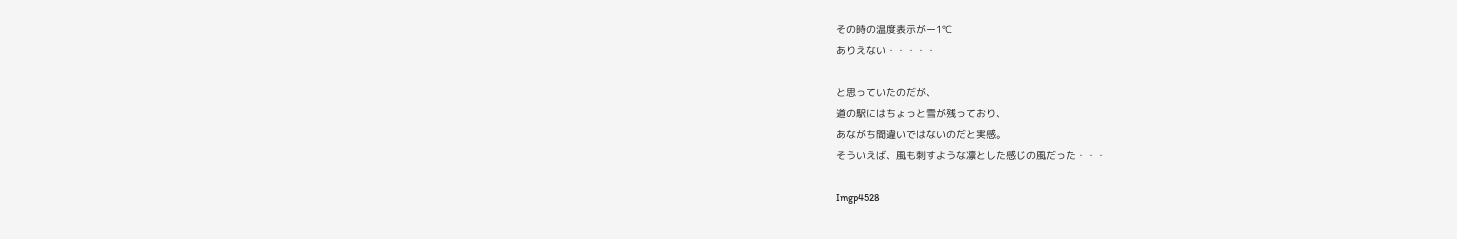その時の温度表示がー1℃
ありえない・・・・・

と思っていたのだが、
道の駅にはちょっと雪が残っており、
あながち間違いではないのだと実感。
そういえば、風も刺すような凛とした感じの風だった・・・

Imgp4528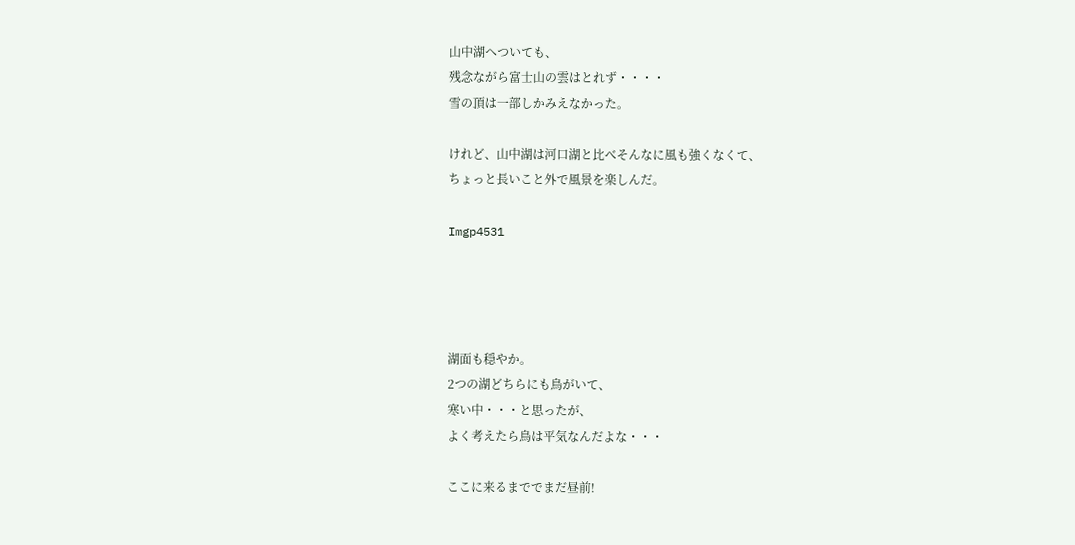山中湖へついても、
残念ながら富士山の雲はとれず・・・・
雪の頂は一部しかみえなかった。

けれど、山中湖は河口湖と比べそんなに風も強くなくて、
ちょっと長いこと外で風景を楽しんだ。

Imgp4531




湖面も穏やか。
2つの湖どちらにも鳥がいて、
寒い中・・・と思ったが、
よく考えたら鳥は平気なんだよな・・・

ここに来るまででまだ昼前!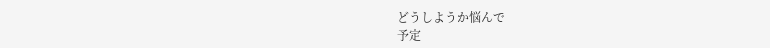どうしようか悩んで
予定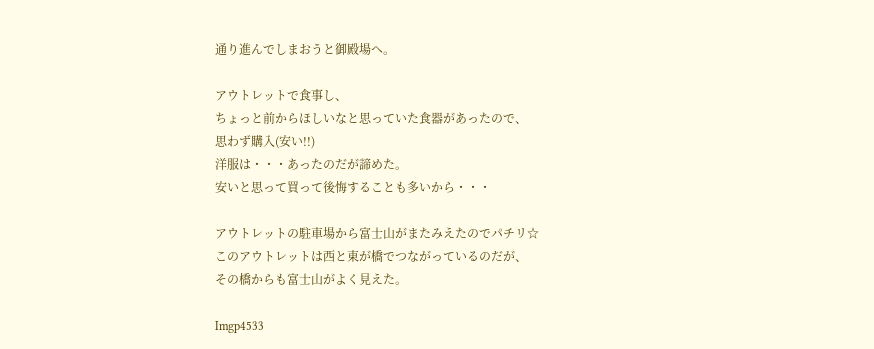通り進んでしまおうと御殿場へ。

アウトレットで食事し、
ちょっと前からほしいなと思っていた食器があったので、
思わず購入(安い!!)
洋服は・・・あったのだが諦めた。
安いと思って買って後悔することも多いから・・・

アウトレットの駐車場から富士山がまたみえたのでパチリ☆
このアウトレットは西と東が橋でつながっているのだが、
その橋からも富士山がよく見えた。

Imgp4533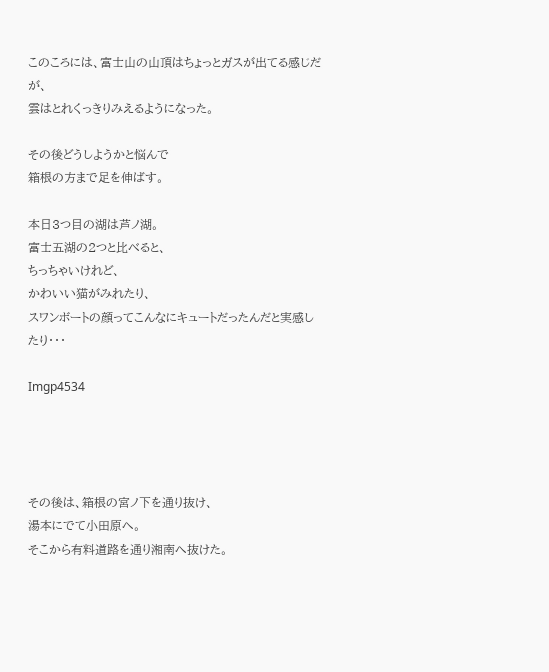このころには、富士山の山頂はちょっとガスが出てる感じだが、
雲はとれくっきりみえるようになった。

その後どうしようかと悩んで
箱根の方まで足を伸ばす。

本日3つ目の湖は芦ノ湖。
富士五湖の2つと比べると、
ちっちゃいけれど、
かわいい猫がみれたり、
スワンボートの顔ってこんなにキュートだったんだと実感したり・・・

Imgp4534




その後は、箱根の宮ノ下を通り抜け、
湯本にでて小田原へ。
そこから有料道路を通り湘南へ抜けた。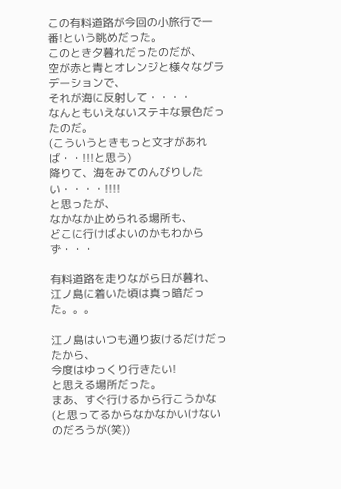この有料道路が今回の小旅行で一番!という眺めだった。
このとき夕暮れだったのだが、
空が赤と青とオレンジと様々なグラデーションで、
それが海に反射して・・・・
なんともいえないステキな景色だったのだ。
(こういうときもっと文才があれば・・!!!と思う)
降りて、海をみてのんびりしたい・・・・!!!!
と思ったが、
なかなか止められる場所も、
どこに行けばよいのかもわからず・・・

有料道路を走りながら日が暮れ、
江ノ島に着いた頃は真っ暗だった。。。

江ノ島はいつも通り抜けるだけだったから、
今度はゆっくり行きたい!
と思える場所だった。
まあ、すぐ行けるから行こうかな
(と思ってるからなかなかいけないのだろうが(笑))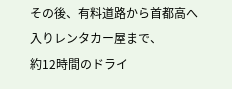その後、有料道路から首都高へ入りレンタカー屋まで、
約12時間のドライ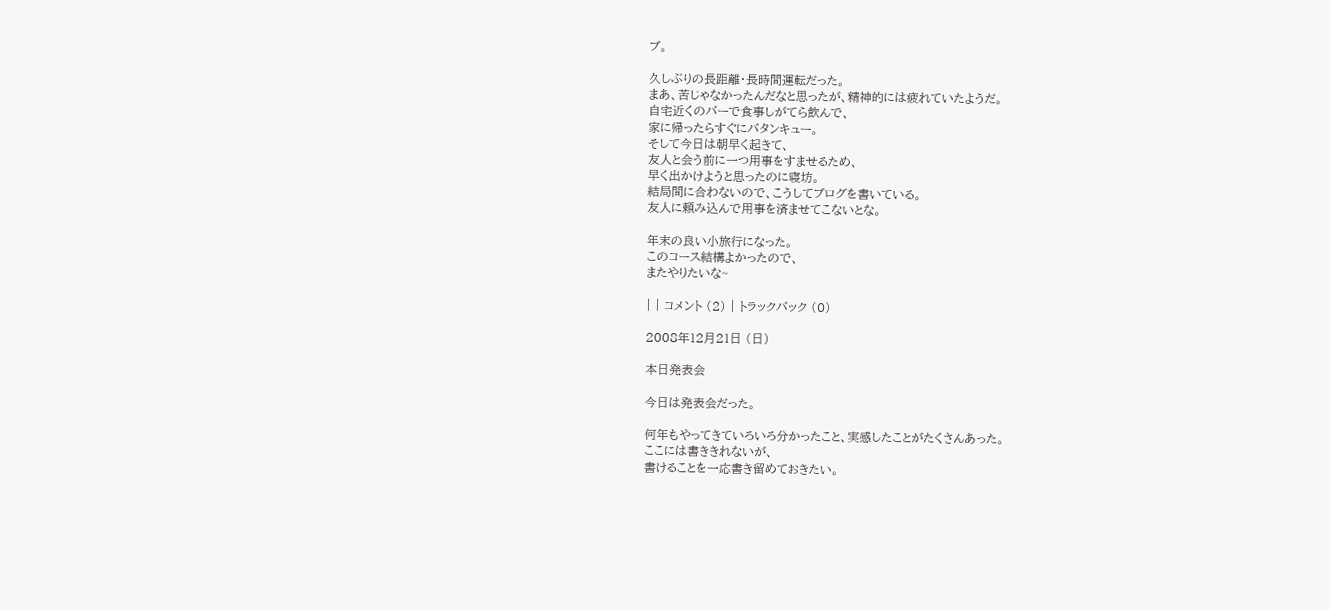ブ。

久しぶりの長距離・長時間運転だった。
まあ、苦じゃなかったんだなと思ったが、精神的には疲れていたようだ。
自宅近くのバーで食事しがてら飲んで、
家に帰ったらすぐにバタンキュー。
そして今日は朝早く起きて、
友人と会う前に一つ用事をすませるため、
早く出かけようと思ったのに寝坊。
結局間に合わないので、こうしてブログを書いている。
友人に頼み込んで用事を済ませてこないとな。

年末の良い小旅行になった。
このコース結構よかったので、
またやりたいな~

| | コメント (2) | トラックバック (0)

2008年12月21日 (日)

本日発表会

今日は発表会だった。

何年もやってきていろいろ分かったこと、実感したことがたくさんあった。
ここには書ききれないが、
書けることを一応書き留めておきたい。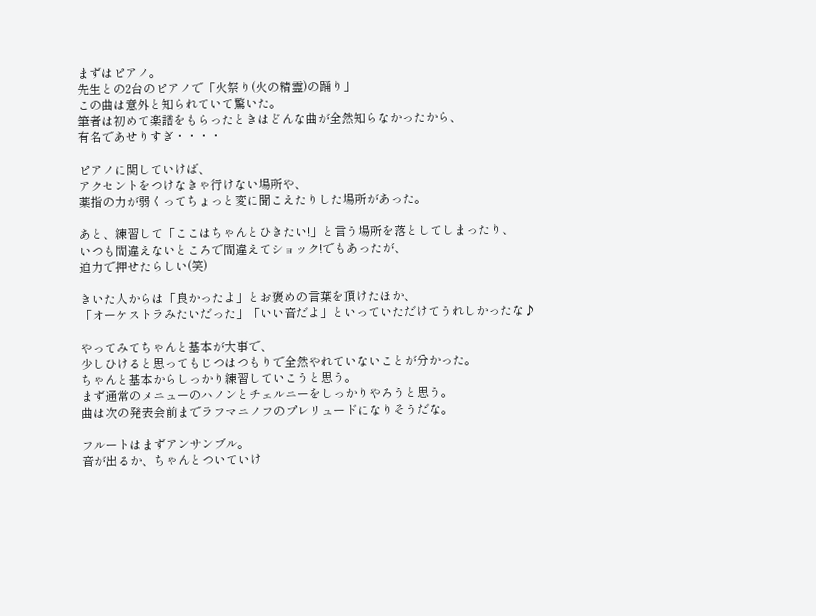まずはピアノ。
先生との2台のピアノで「火祭り(火の精霊)の踊り」
この曲は意外と知られていて驚いた。
筆者は初めて楽譜をもらったときはどんな曲が全然知らなかったから、
有名であせりすぎ・・・・

ピアノに関していけば、
アクセントをつけなきゃ行けない場所や、
薬指の力が弱くってちょっと変に聞こえたりした場所があった。

あと、練習して「ここはちゃんとひきたい!」と言う場所を落としてしまったり、
いつも間違えないところで間違えてショック!でもあったが、
迫力で押せたらしい(笑)

きいた人からは「良かったよ」とお褒めの言葉を頂けたほか、
「オーケストラみたいだった」「いい音だよ」といっていただけてうれしかったな♪

やってみてちゃんと基本が大事で、
少しひけると思ってもじつはつもりで全然やれていないことが分かった。
ちゃんと基本からしっかり練習していこうと思う。
まず通常のメニューのハノンとチェルニーをしっかりやろうと思う。
曲は次の発表会前までラフマニノフのプレリュードになりそうだな。

フルートはまずアンサンブル。
音が出るか、ちゃんとついていけ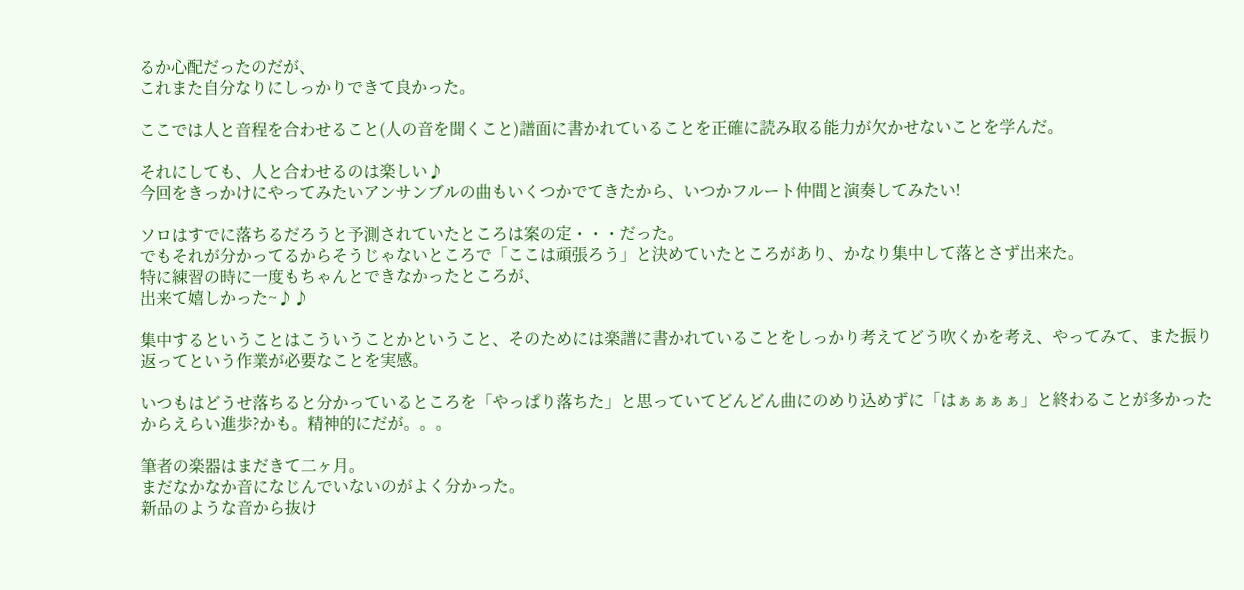るか心配だったのだが、
これまた自分なりにしっかりできて良かった。

ここでは人と音程を合わせること(人の音を聞くこと)譜面に書かれていることを正確に読み取る能力が欠かせないことを学んだ。

それにしても、人と合わせるのは楽しい♪
今回をきっかけにやってみたいアンサンブルの曲もいくつかでてきたから、いつかフルート仲間と演奏してみたい!

ソロはすでに落ちるだろうと予測されていたところは案の定・・・だった。
でもそれが分かってるからそうじゃないところで「ここは頑張ろう」と決めていたところがあり、かなり集中して落とさず出来た。
特に練習の時に一度もちゃんとできなかったところが、
出来て嬉しかった~♪♪

集中するということはこういうことかということ、そのためには楽譜に書かれていることをしっかり考えてどう吹くかを考え、やってみて、また振り返ってという作業が必要なことを実感。

いつもはどうせ落ちると分かっているところを「やっぱり落ちた」と思っていてどんどん曲にのめり込めずに「はぁぁぁぁ」と終わることが多かったからえらい進歩?かも。精神的にだが。。。

筆者の楽器はまだきて二ヶ月。
まだなかなか音になじんでいないのがよく分かった。
新品のような音から抜け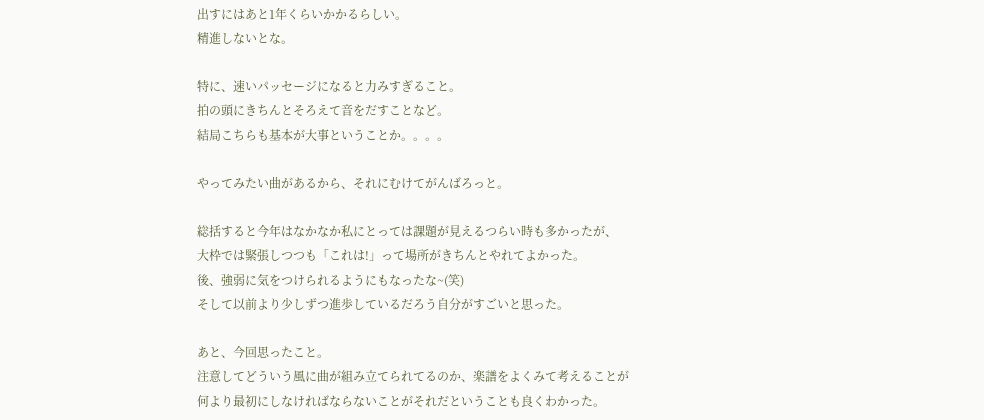出すにはあと1年くらいかかるらしい。
精進しないとな。

特に、速いパッセージになると力みすぎること。
拍の頭にきちんとそろえて音をだすことなど。
結局こちらも基本が大事ということか。。。。

やってみたい曲があるから、それにむけてがんばろっと。

総括すると今年はなかなか私にとっては課題が見えるつらい時も多かったが、
大枠では緊張しつつも「これは!」って場所がきちんとやれてよかった。
後、強弱に気をつけられるようにもなったな~(笑)
そして以前より少しずつ進歩しているだろう自分がすごいと思った。

あと、今回思ったこと。
注意してどういう風に曲が組み立てられてるのか、楽譜をよくみて考えることが
何より最初にしなければならないことがそれだということも良くわかった。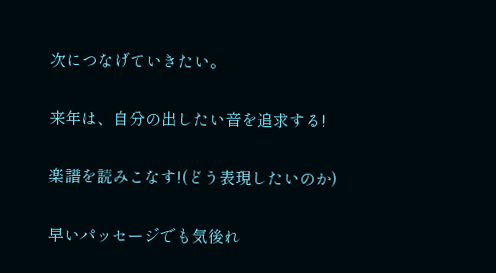次につなげていきたい。

来年は、自分の出したい音を追求する!

楽譜を読みこなす!(どう表現したいのか)

早いパッセージでも気後れ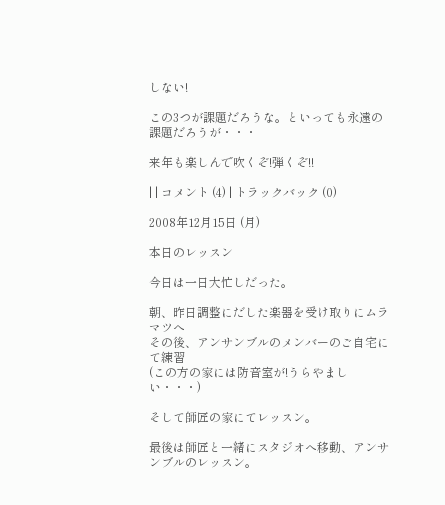しない!

この3つが課題だろうな。といっても永遠の課題だろうが・・・

来年も楽しんで吹くぞ!弾くぞ!!

| | コメント (4) | トラックバック (0)

2008年12月15日 (月)

本日のレッスン

今日は一日大忙しだった。

朝、昨日調整にだした楽器を受け取りにムラマツへ
その後、アンサンブルのメンバーのご自宅にて練習
(この方の家には防音室が!うらやましい・・・)

そして師匠の家にてレッスン。

最後は師匠と一緒にスタジオへ移動、アンサンブルのレッスン。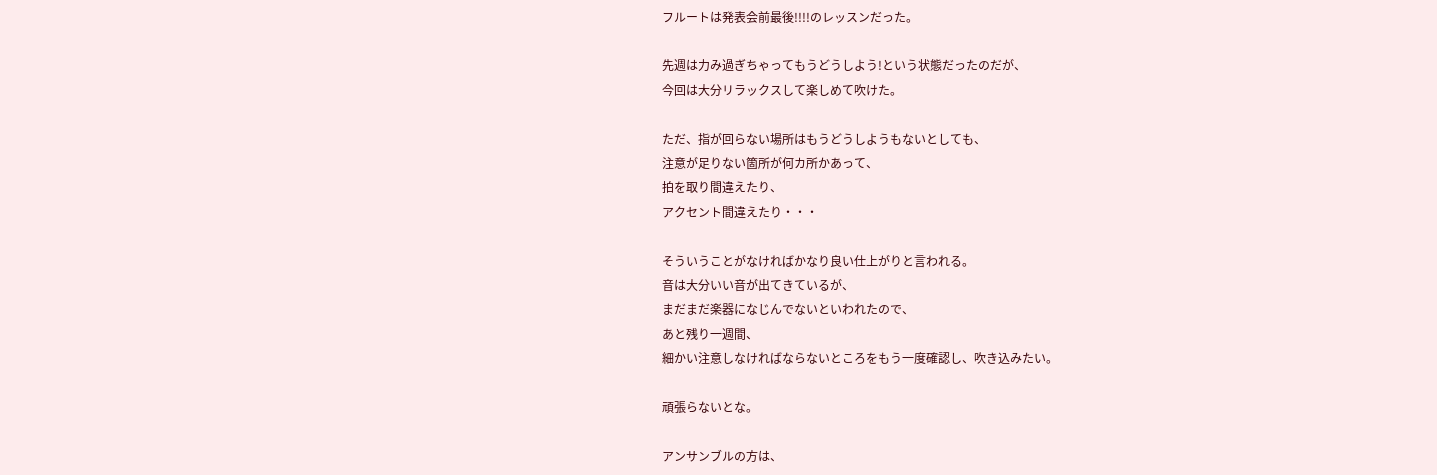フルートは発表会前最後!!!!のレッスンだった。

先週は力み過ぎちゃってもうどうしよう!という状態だったのだが、
今回は大分リラックスして楽しめて吹けた。

ただ、指が回らない場所はもうどうしようもないとしても、
注意が足りない箇所が何カ所かあって、
拍を取り間違えたり、
アクセント間違えたり・・・

そういうことがなければかなり良い仕上がりと言われる。
音は大分いい音が出てきているが、
まだまだ楽器になじんでないといわれたので、
あと残り一週間、
細かい注意しなければならないところをもう一度確認し、吹き込みたい。

頑張らないとな。

アンサンブルの方は、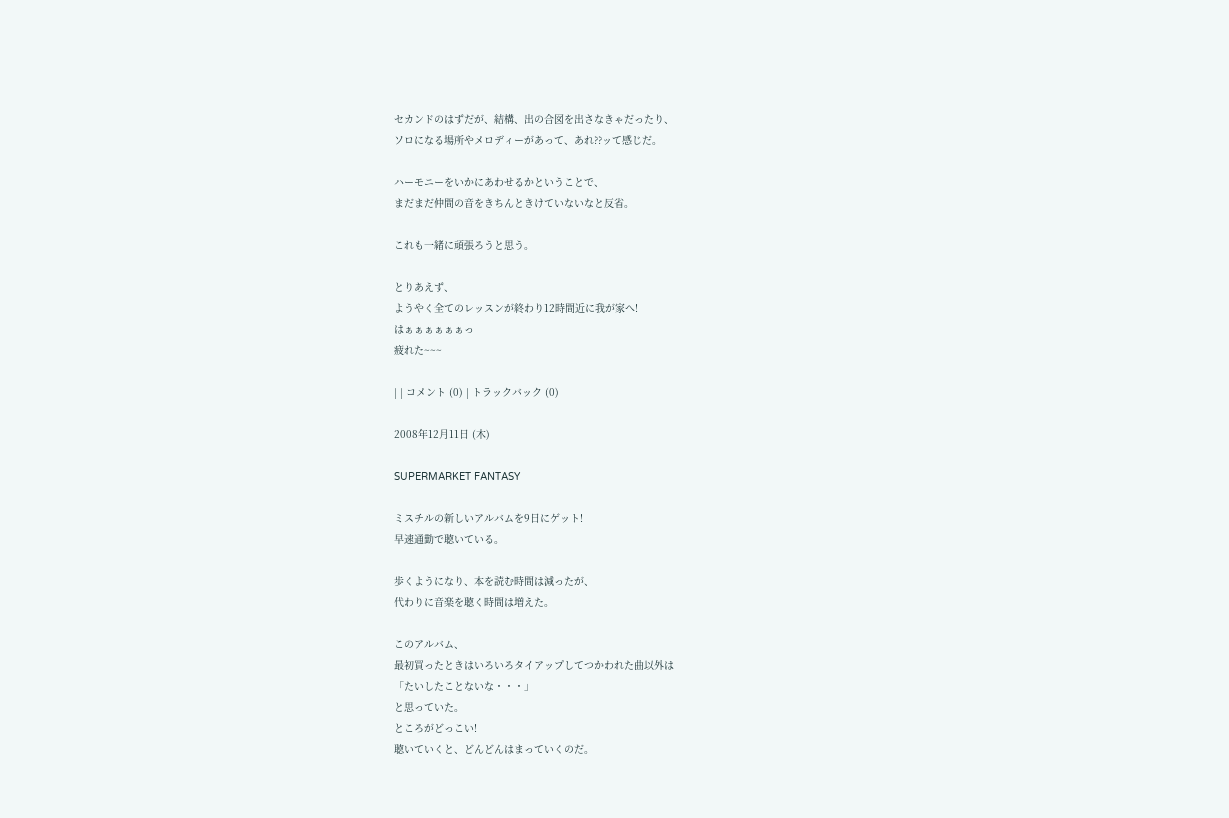セカンドのはずだが、結構、出の合図を出さなきゃだったり、
ソロになる場所やメロディーがあって、あれ??ッて感じだ。

ハーモニーをいかにあわせるかということで、
まだまだ仲間の音をきちんときけていないなと反省。

これも一緒に頑張ろうと思う。

とりあえず、
ようやく全てのレッスンが終わり12時間近に我が家へ!
はぁぁぁぁぁぁっ
疲れた~~~

| | コメント (0) | トラックバック (0)

2008年12月11日 (木)

SUPERMARKET FANTASY

ミスチルの新しいアルバムを9日にゲット!
早速通勤で聴いている。

歩くようになり、本を読む時間は減ったが、
代わりに音楽を聴く時間は増えた。

このアルバム、
最初買ったときはいろいろタイアップしてつかわれた曲以外は
「たいしたことないな・・・」
と思っていた。
ところがどっこい!
聴いていくと、どんどんはまっていくのだ。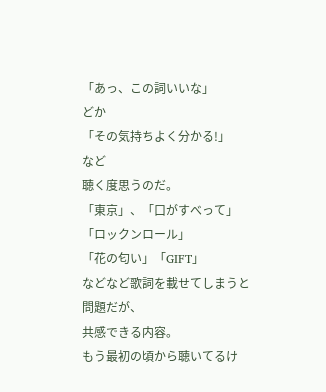「あっ、この詞いいな」
どか
「その気持ちよく分かる!」
など
聴く度思うのだ。
「東京」、「口がすべって」「ロックンロール」
「花の匂い」「GIFT」
などなど歌詞を載せてしまうと問題だが、
共感できる内容。
もう最初の頃から聴いてるけ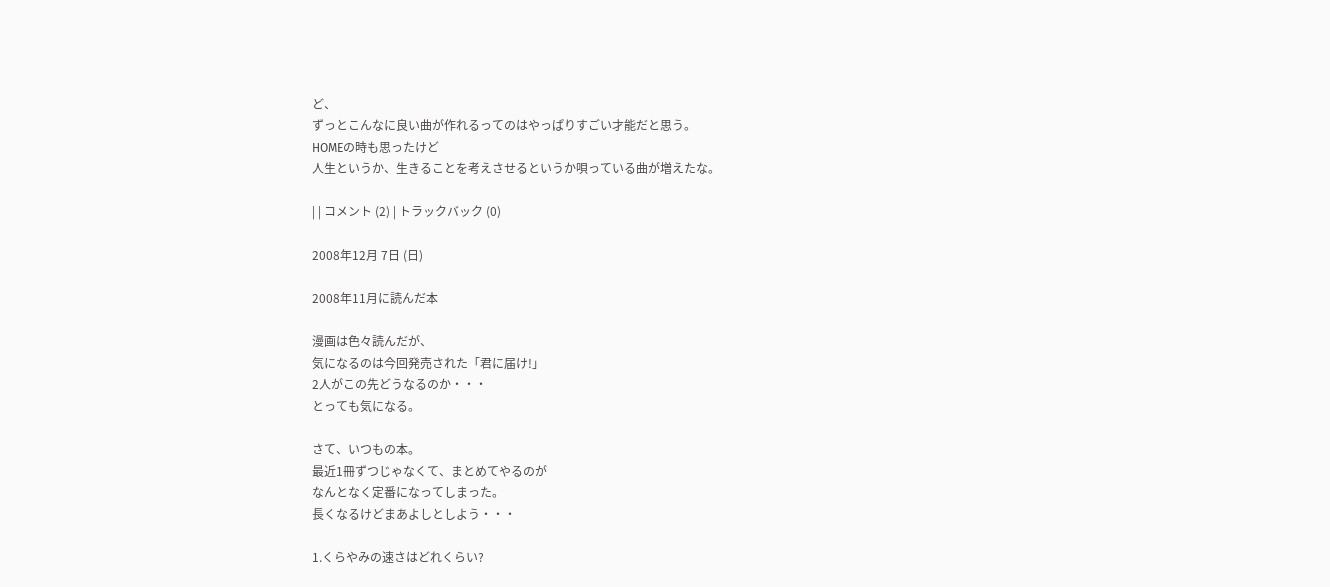ど、
ずっとこんなに良い曲が作れるってのはやっぱりすごい才能だと思う。
HOMEの時も思ったけど
人生というか、生きることを考えさせるというか唄っている曲が増えたな。

| | コメント (2) | トラックバック (0)

2008年12月 7日 (日)

2008年11月に読んだ本

漫画は色々読んだが、
気になるのは今回発売された「君に届け!」
2人がこの先どうなるのか・・・
とっても気になる。

さて、いつもの本。
最近1冊ずつじゃなくて、まとめてやるのが
なんとなく定番になってしまった。
長くなるけどまあよしとしよう・・・

1.くらやみの速さはどれくらい?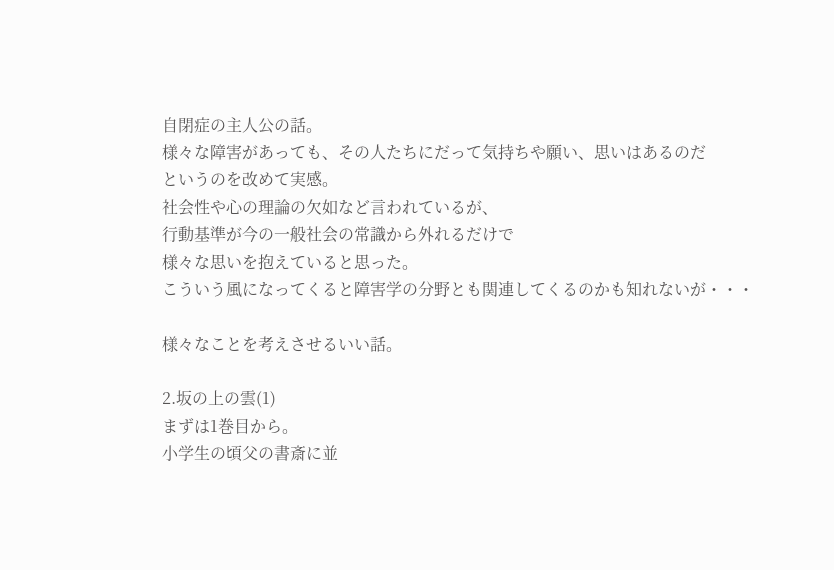自閉症の主人公の話。
様々な障害があっても、その人たちにだって気持ちや願い、思いはあるのだ
というのを改めて実感。
社会性や心の理論の欠如など言われているが、
行動基準が今の一般社会の常識から外れるだけで
様々な思いを抱えていると思った。
こういう風になってくると障害学の分野とも関連してくるのかも知れないが・・・

様々なことを考えさせるいい話。

2.坂の上の雲(1)
まずは1巻目から。
小学生の頃父の書斎に並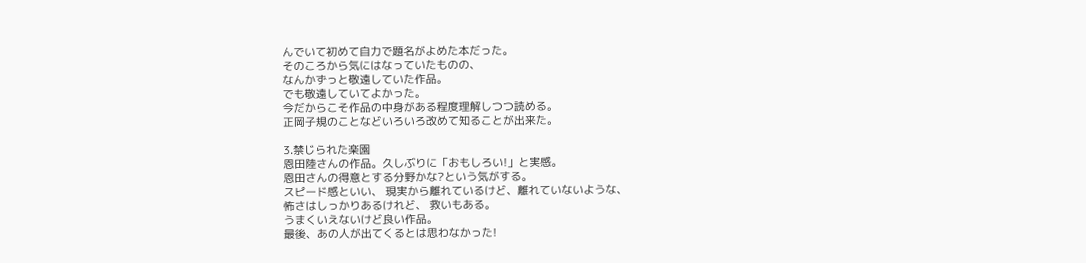んでいて初めて自力で題名がよめた本だった。
そのころから気にはなっていたものの、
なんかずっと敬遠していた作品。
でも敬遠していてよかった。
今だからこそ作品の中身がある程度理解しつつ読める。
正岡子規のことなどいろいろ改めて知ることが出来た。

3.禁じられた楽園
恩田陸さんの作品。久しぶりに「おもしろい!」と実感。
恩田さんの得意とする分野かな?という気がする。
スピード感といい、 現実から離れているけど、離れていないような、
怖さはしっかりあるけれど、 救いもある。
うまくいえないけど良い作品。
最後、あの人が出てくるとは思わなかった!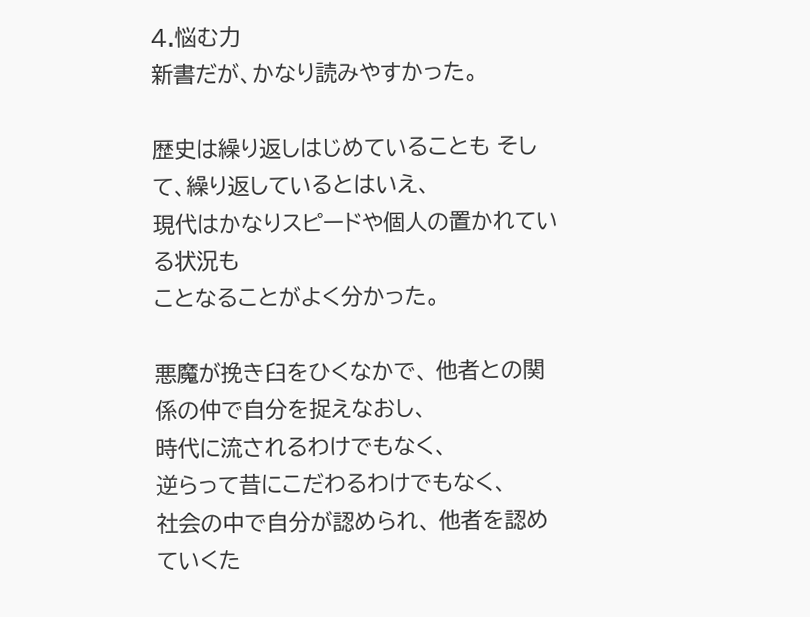4.悩む力
新書だが、かなり読みやすかった。

歴史は繰り返しはじめていることも そして、繰り返しているとはいえ、
現代はかなりスピードや個人の置かれている状況も
ことなることがよく分かった。

悪魔が挽き臼をひくなかで、 他者との関係の仲で自分を捉えなおし、
時代に流されるわけでもなく、
逆らって昔にこだわるわけでもなく、
社会の中で自分が認められ、 他者を認めていくた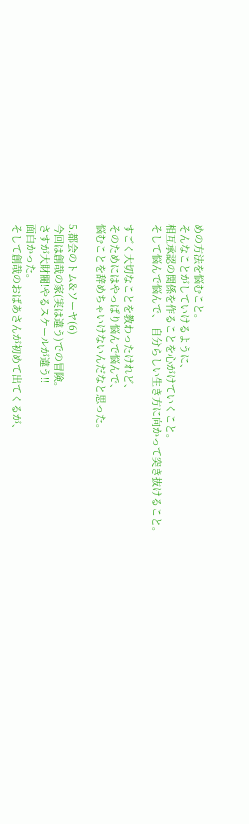めの方法を悩むこと。
そんなことがしていけるように、
相互承認の関係を作ることを心がけていくこと。
そして悩んで悩んで、 自分らしい生き方に向かって突き抜けること。

すごく大切なことを教わったけれど、
そのためにはやっぱり悩んで悩んで、
悩むことを辞めちゃいけないんだなと思った。

5.都会のトム&ソーヤ(6)
今回は創哉の家(実は違う)での冒険。
さすが大財閥!やるスケールが違う!!
面白かった。
そして創哉のおばあさんが初めて出てくるが、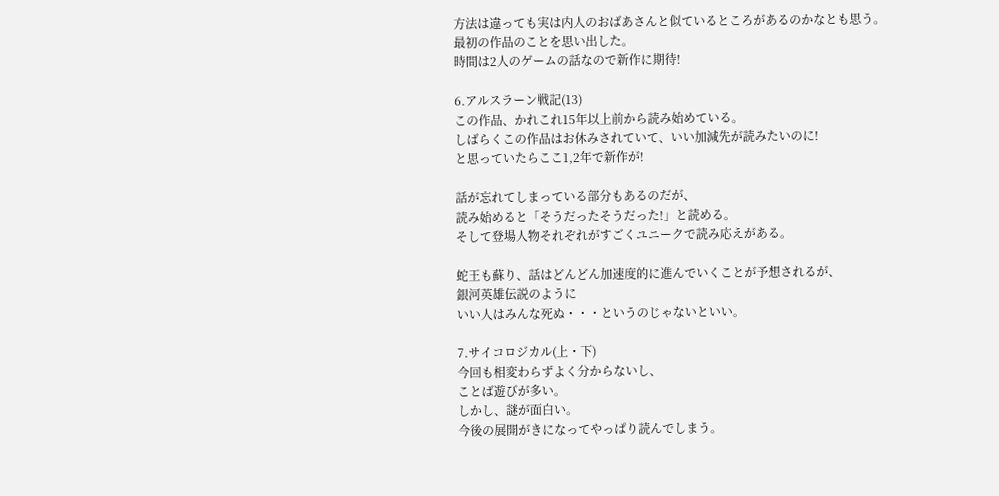方法は違っても実は内人のおばあさんと似ているところがあるのかなとも思う。
最初の作品のことを思い出した。
時間は2人のゲームの話なので新作に期待!

6.アルスラーン戦記(13)
この作品、かれこれ15年以上前から読み始めている。
しばらくこの作品はお休みされていて、いい加減先が読みたいのに!
と思っていたらここ1,2年で新作が!

話が忘れてしまっている部分もあるのだが、
読み始めると「そうだったそうだった!」と読める。
そして登場人物それぞれがすごくユニークで読み応えがある。

蛇王も蘇り、話はどんどん加速度的に進んでいくことが予想されるが、
銀河英雄伝説のように
いい人はみんな死ぬ・・・というのじゃないといい。

7.サイコロジカル(上・下)
今回も相変わらずよく分からないし、
ことば遊びが多い。
しかし、謎が面白い。
今後の展開がきになってやっぱり読んでしまう。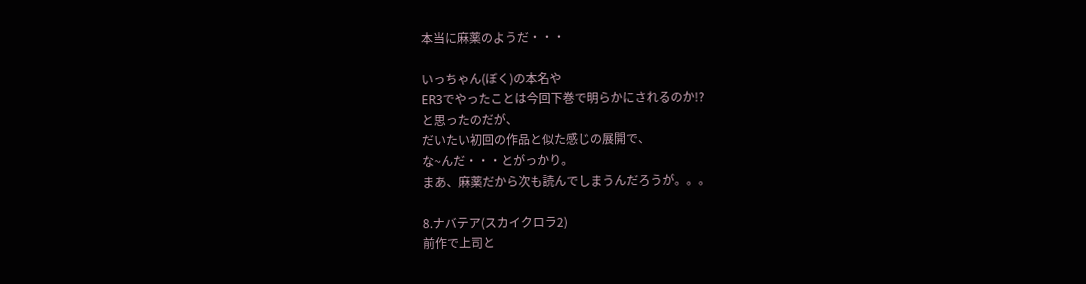本当に麻薬のようだ・・・

いっちゃん(ぼく)の本名や
ER3でやったことは今回下巻で明らかにされるのか!?
と思ったのだが、
だいたい初回の作品と似た感じの展開で、
な~んだ・・・とがっかり。
まあ、麻薬だから次も読んでしまうんだろうが。。。

8.ナバテア(スカイクロラ2)
前作で上司と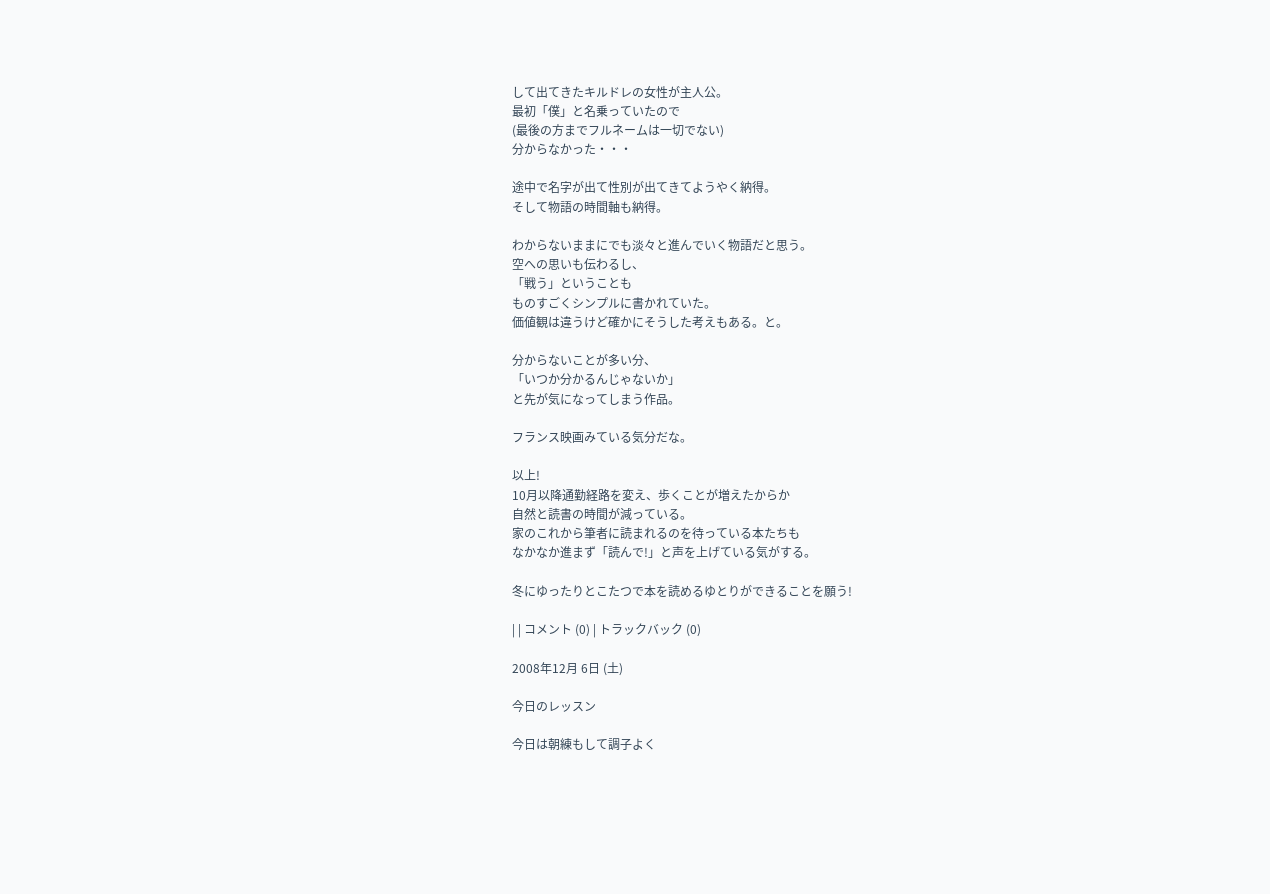して出てきたキルドレの女性が主人公。
最初「僕」と名乗っていたので
(最後の方までフルネームは一切でない)
分からなかった・・・

途中で名字が出て性別が出てきてようやく納得。
そして物語の時間軸も納得。

わからないままにでも淡々と進んでいく物語だと思う。
空への思いも伝わるし、
「戦う」ということも
ものすごくシンプルに書かれていた。
価値観は違うけど確かにそうした考えもある。と。

分からないことが多い分、
「いつか分かるんじゃないか」
と先が気になってしまう作品。

フランス映画みている気分だな。

以上!
10月以降通勤経路を変え、歩くことが増えたからか
自然と読書の時間が減っている。
家のこれから筆者に読まれるのを待っている本たちも
なかなか進まず「読んで!」と声を上げている気がする。

冬にゆったりとこたつで本を読めるゆとりができることを願う!

| | コメント (0) | トラックバック (0)

2008年12月 6日 (土)

今日のレッスン

今日は朝練もして調子よく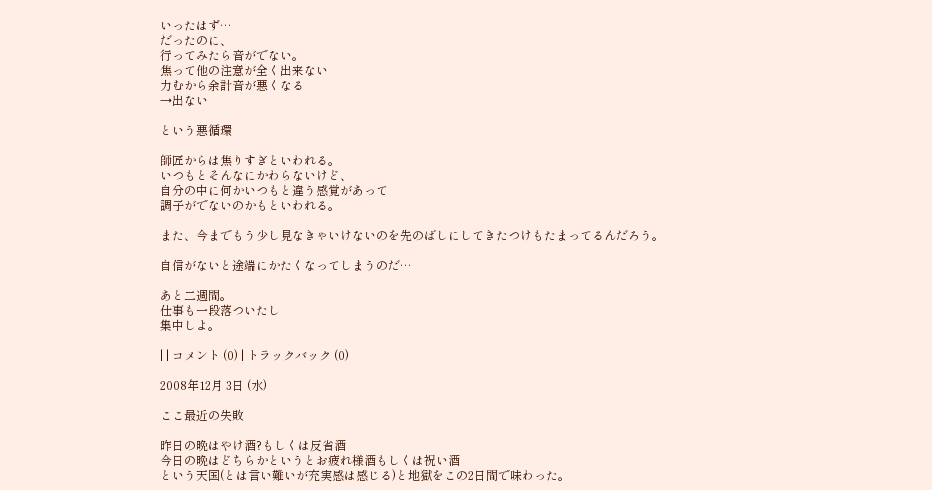いったはず…
だったのに、
行ってみたら音がでない。
焦って他の注意が全く出来ない
力むから余計音が悪くなる
→出ない

という悪循環

師匠からは焦りすぎといわれる。
いつもとそんなにかわらないけど、
自分の中に何かいつもと違う感覚があって
調子がでないのかもといわれる。

また、今までもう少し見なきゃいけないのを先のばしにしてきたつけもたまってるんだろう。

自信がないと途端にかたくなってしまうのだ…

あと二週間。
仕事も一段落ついたし
集中しよ。

| | コメント (0) | トラックバック (0)

2008年12月 3日 (水)

ここ最近の失敗

昨日の晩はやけ酒?もしくは反省酒
今日の晩はどちらかというとお疲れ様酒もしくは祝い酒
という天国(とは言い難いが充実感は感じる)と地獄をこの2日間で味わった。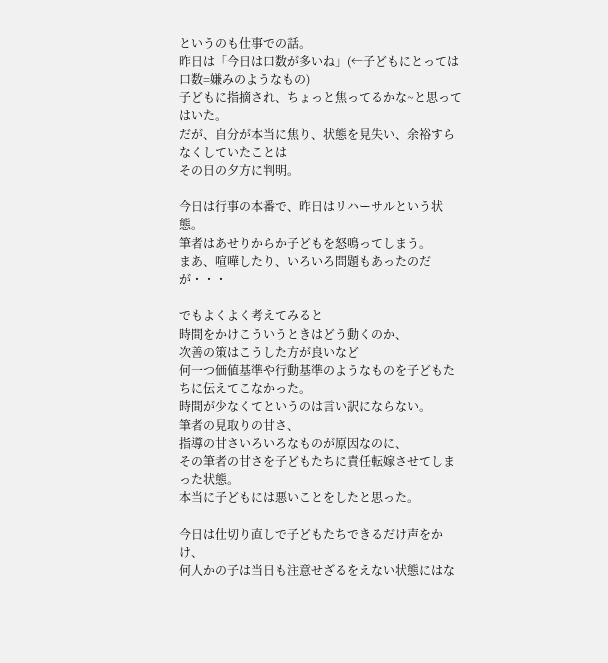というのも仕事での話。
昨日は「今日は口数が多いね」(←子どもにとっては口数=嫌みのようなもの)
子どもに指摘され、ちょっと焦ってるかな~と思ってはいた。
だが、自分が本当に焦り、状態を見失い、余裕すらなくしていたことは
その日の夕方に判明。

今日は行事の本番で、昨日はリハーサルという状態。
筆者はあせりからか子どもを怒鳴ってしまう。
まあ、喧嘩したり、いろいろ問題もあったのだが・・・

でもよくよく考えてみると
時間をかけこういうときはどう動くのか、
次善の策はこうした方が良いなど
何一つ価値基準や行動基準のようなものを子どもたちに伝えてこなかった。
時間が少なくてというのは言い訳にならない。
筆者の見取りの甘さ、
指導の甘さいろいろなものが原因なのに、
その筆者の甘さを子どもたちに責任転嫁させてしまった状態。
本当に子どもには悪いことをしたと思った。

今日は仕切り直しで子どもたちできるだけ声をかけ、
何人かの子は当日も注意せざるをえない状態にはな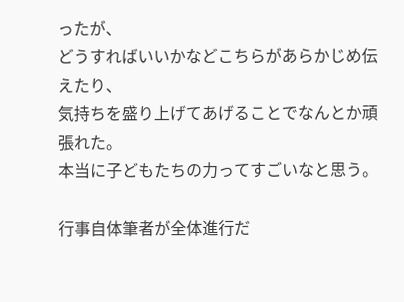ったが、
どうすればいいかなどこちらがあらかじめ伝えたり、
気持ちを盛り上げてあげることでなんとか頑張れた。
本当に子どもたちの力ってすごいなと思う。

行事自体筆者が全体進行だ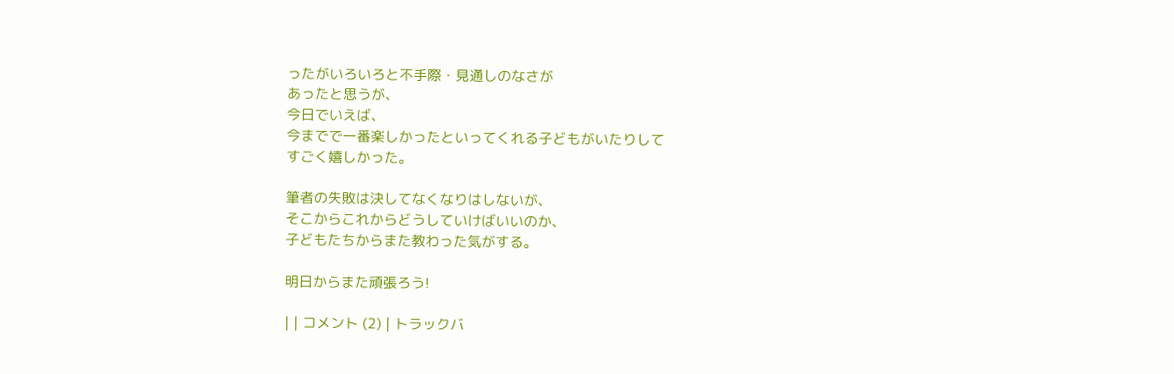ったがいろいろと不手際・見通しのなさが
あったと思うが、
今日でいえば、
今までで一番楽しかったといってくれる子どもがいたりして
すごく嬉しかった。

筆者の失敗は決してなくなりはしないが、
そこからこれからどうしていけばいいのか、
子どもたちからまた教わった気がする。

明日からまた頑張ろう!

| | コメント (2) | トラックバ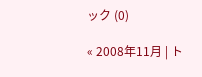ック (0)

« 2008年11月 | ト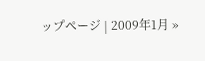ップページ | 2009年1月 »